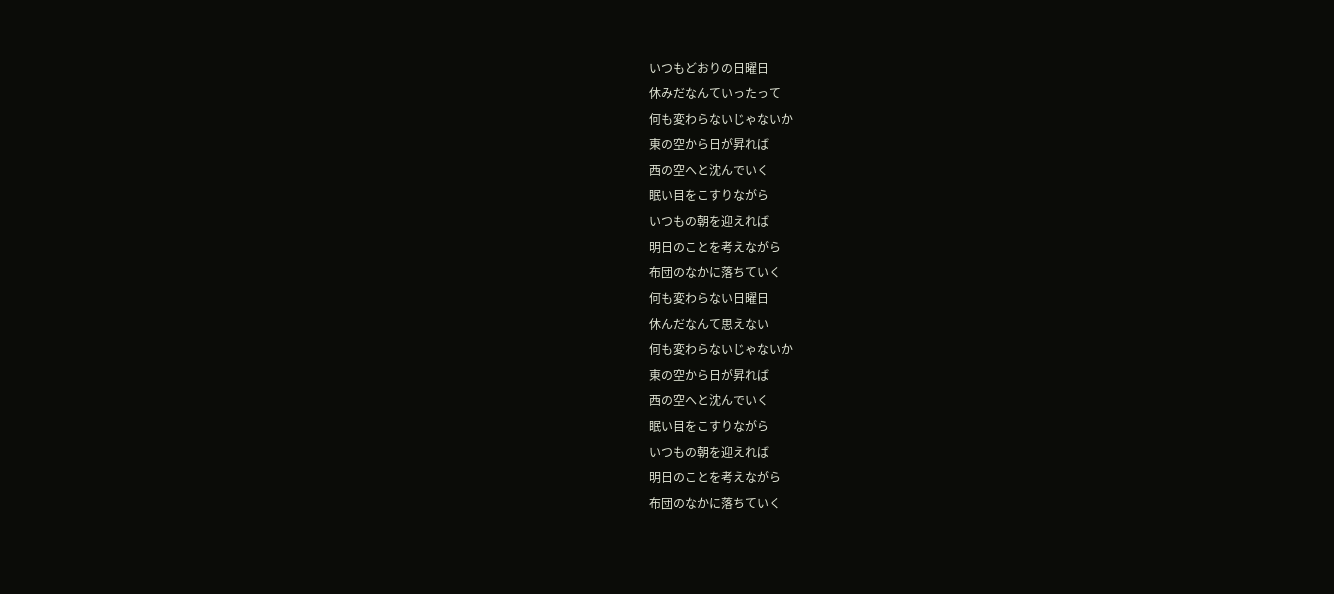いつもどおりの日曜日
休みだなんていったって
何も変わらないじゃないか
東の空から日が昇れば
西の空へと沈んでいく
眠い目をこすりながら
いつもの朝を迎えれば
明日のことを考えながら
布団のなかに落ちていく
何も変わらない日曜日
休んだなんて思えない
何も変わらないじゃないか
東の空から日が昇れば
西の空へと沈んでいく
眠い目をこすりながら
いつもの朝を迎えれば
明日のことを考えながら
布団のなかに落ちていく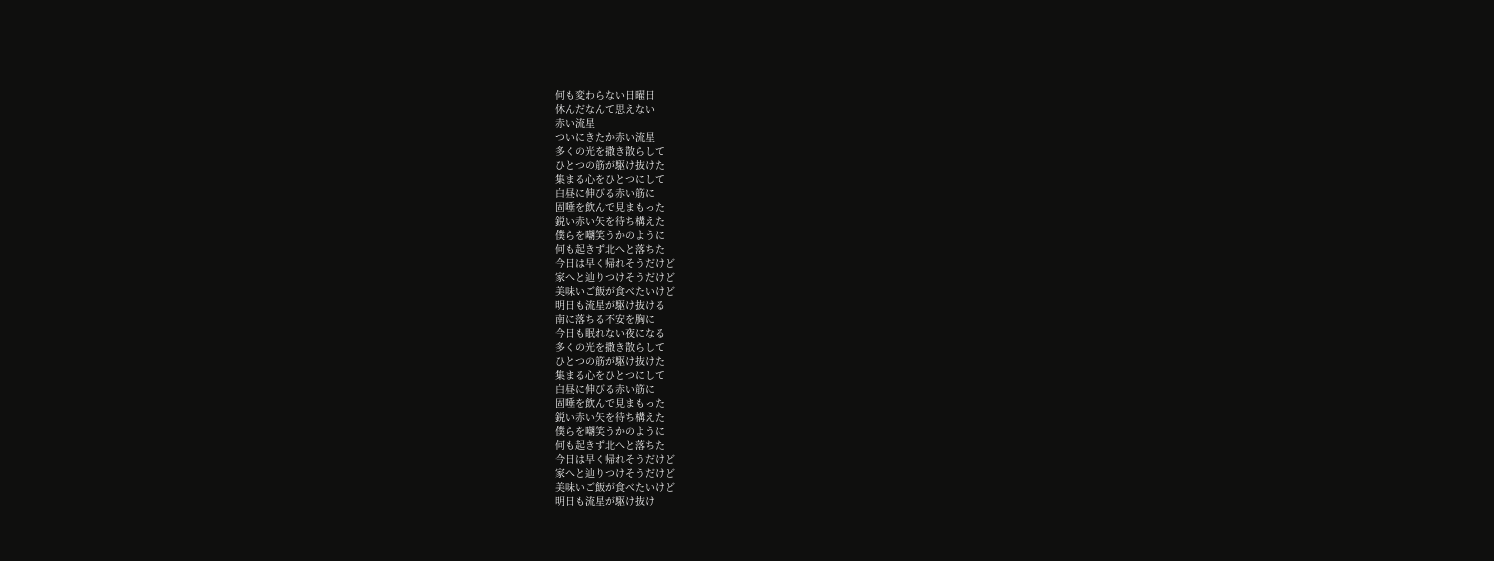何も変わらない日曜日
休んだなんて思えない
赤い流星
ついにきたか赤い流星
多くの光を撒き散らして
ひとつの筋が駆け抜けた
集まる心をひとつにして
白昼に伸びる赤い筋に
固唾を飲んで見まもった
鋭い赤い矢を待ち構えた
僕らを嘲笑うかのように
何も起きず北へと落ちた
今日は早く帰れそうだけど
家へと辿りつけそうだけど
美味いご飯が食べたいけど
明日も流星が駆け抜ける
南に落ちる不安を胸に
今日も眠れない夜になる
多くの光を撒き散らして
ひとつの筋が駆け抜けた
集まる心をひとつにして
白昼に伸びる赤い筋に
固唾を飲んで見まもった
鋭い赤い矢を待ち構えた
僕らを嘲笑うかのように
何も起きず北へと落ちた
今日は早く帰れそうだけど
家へと辿りつけそうだけど
美味いご飯が食べたいけど
明日も流星が駆け抜け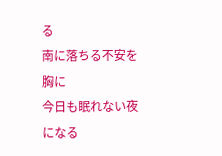る
南に落ちる不安を胸に
今日も眠れない夜になる